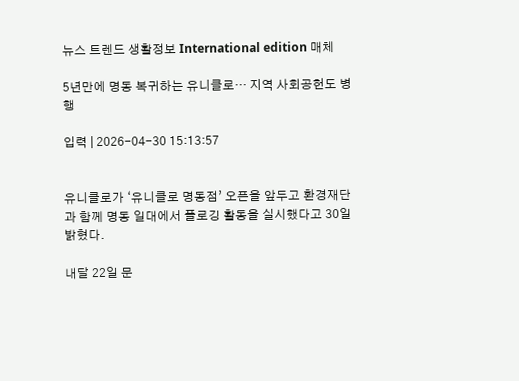뉴스 트렌드 생활정보 International edition 매체

5년만에 명동 복귀하는 유니클로… 지역 사회공헌도 병행

입력 | 2026-04-30 15:13:57


유니클로가 ‘유니클로 명동점’ 오픈을 앞두고 환경재단과 함께 명동 일대에서 플로깅 활동을 실시했다고 30일 밝혔다.

내달 22일 문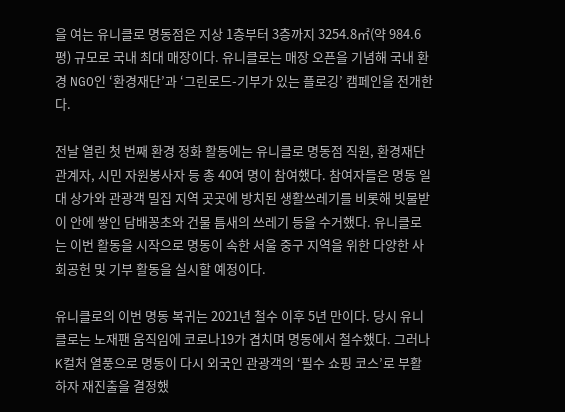을 여는 유니클로 명동점은 지상 1층부터 3층까지 3254.8㎡(약 984.6평) 규모로 국내 최대 매장이다. 유니클로는 매장 오픈을 기념해 국내 환경 NGO인 ‘환경재단’과 ‘그린로드-기부가 있는 플로깅’ 캠페인을 전개한다.

전날 열린 첫 번째 환경 정화 활동에는 유니클로 명동점 직원, 환경재단 관계자, 시민 자원봉사자 등 총 40여 명이 참여했다. 참여자들은 명동 일대 상가와 관광객 밀집 지역 곳곳에 방치된 생활쓰레기를 비롯해 빗물받이 안에 쌓인 담배꽁초와 건물 틈새의 쓰레기 등을 수거했다. 유니클로는 이번 활동을 시작으로 명동이 속한 서울 중구 지역을 위한 다양한 사회공헌 및 기부 활동을 실시할 예정이다.

유니클로의 이번 명동 복귀는 2021년 철수 이후 5년 만이다. 당시 유니클로는 노재팬 움직임에 코로나19가 겹치며 명동에서 철수했다. 그러나 K컬처 열풍으로 명동이 다시 외국인 관광객의 ‘필수 쇼핑 코스’로 부활하자 재진출을 결정했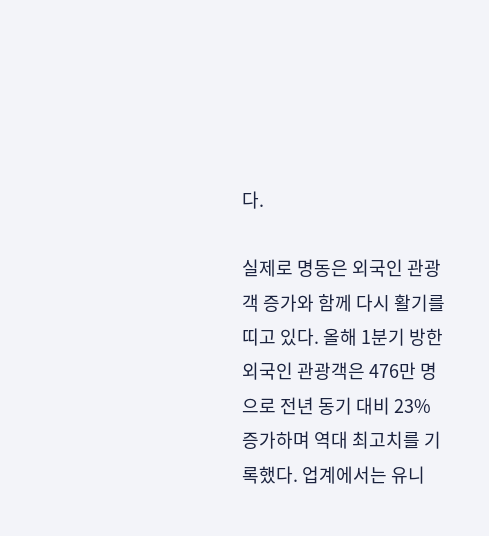다.

실제로 명동은 외국인 관광객 증가와 함께 다시 활기를 띠고 있다. 올해 1분기 방한 외국인 관광객은 476만 명으로 전년 동기 대비 23% 증가하며 역대 최고치를 기록했다. 업계에서는 유니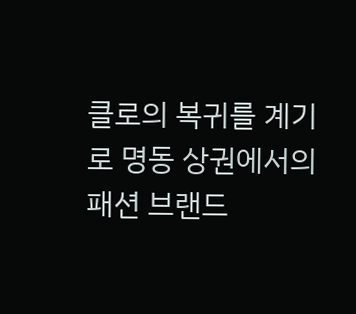클로의 복귀를 계기로 명동 상권에서의 패션 브랜드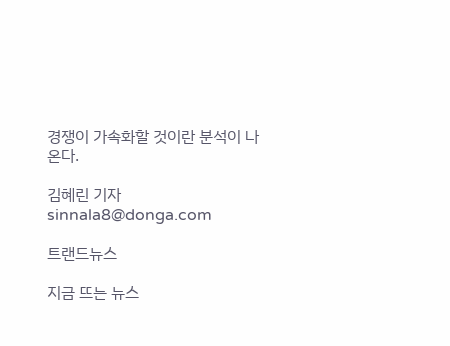경쟁이 가속화할 것이란 분석이 나온다.

김혜린 기자 sinnala8@donga.com

트랜드뉴스

지금 뜨는 뉴스